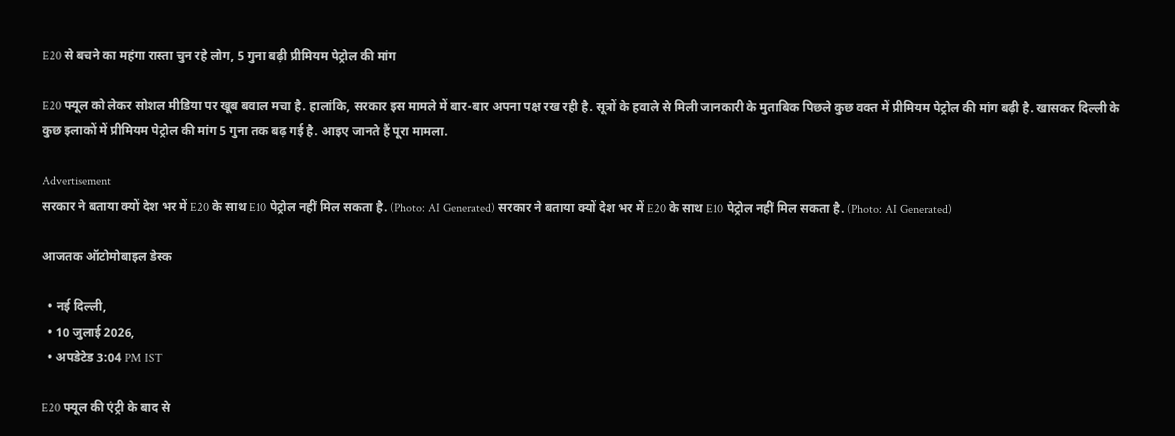E20 से बचने का महंगा रास्ता चुन रहे लोग, 5 गुना बढ़ी प्रीमियम पेट्रोल की मांग

E20 फ्यूल को लेकर सोशल मीडिया पर खूब बवाल मचा है. हालांकि, सरकार इस मामले में बार-बार अपना पक्ष रख रही है. सूत्रों के हवाले से मिली जानकारी के मुताबिक पिछले कुछ वक्त में प्रीमियम पेट्रोल की मांग बढ़ी है. खासकर दिल्ली के कुछ इलाकों में प्रीमियम पेट्रोल की मांग 5 गुना तक बढ़ गई है. आइए जानते हैं पूरा मामला.

Advertisement
सरकार ने बताया क्यों देश भर में E20 के साथ E10 पेट्रोल नहीं मिल सकता है. (Photo: AI Generated) सरकार ने बताया क्यों देश भर में E20 के साथ E10 पेट्रोल नहीं मिल सकता है. (Photo: AI Generated)

आजतक ऑटोमोबाइल डेस्क

  • नई दिल्ली,
  • 10 जुलाई 2026,
  • अपडेटेड 3:04 PM IST

E20 फ्यूल की एंट्री के बाद से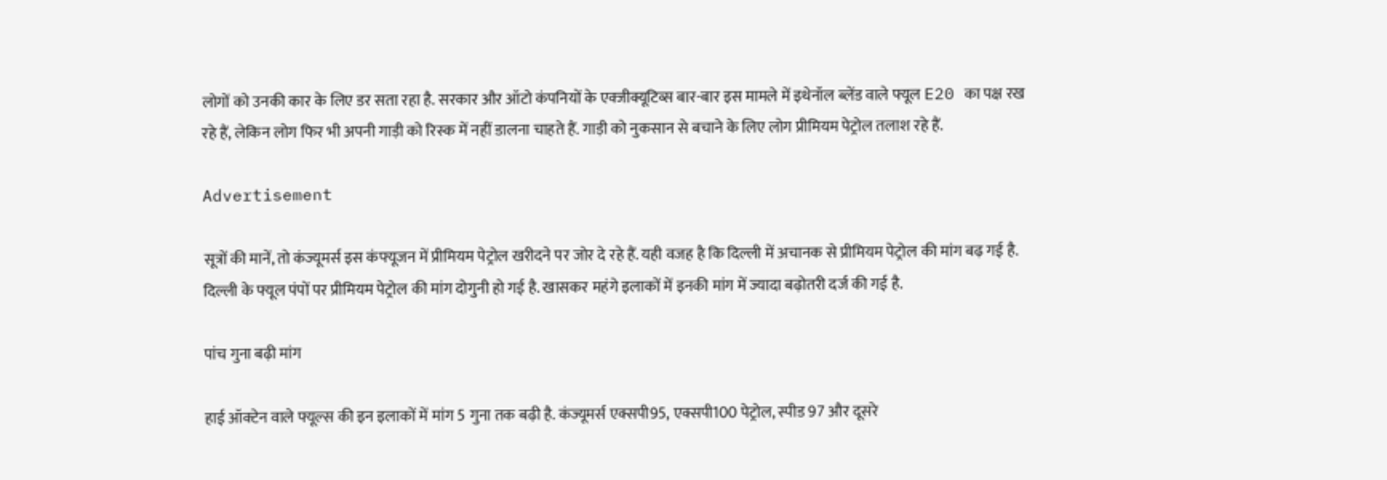लोगों को उनकी कार के लिए डर सता रहा है. सरकार और ऑटो कंपनियों के एक्जीक्यूटिव्स बार-बार इस मामले में इथेनॉल ब्लेंड वाले फ्यूल E20 का पक्ष रख रहे हैं, लेकिन लोग फिर भी अपनी गाड़ी को रिस्क में नहीं डालना चाहते हैं. गाड़ी को नुकसान से बचाने के लिए लोग प्रीमियम पेट्रोल तलाश रहे हैं.

Advertisement

सूत्रों की मानें, तो कंज्यूमर्स इस कंफ्यूजन में प्रीमियम पेट्रोल खरीदने पर जोर दे रहे हैं. यही वजह है कि दिल्ली में अचानक से प्रीमियम पेट्रोल की मांग बढ़ गई है. दिल्ली के फ्यूल पंपों पर प्रीमियम पेट्रोल की मांग दोगुनी हो गई है. खासकर महंगे इलाकों में इनकी मांग में ज्यादा बढ़ोतरी दर्ज की गई है.

पांच गुना बढ़ी मांग

हाई ऑक्टेन वाले फ्यूल्स की इन इलाकों में मांग 5 गुना तक बढ़ी है. कंज्यूमर्स एक्सपी95, एक्सपी100 पेट्रोल, स्पीड 97 और दूसरे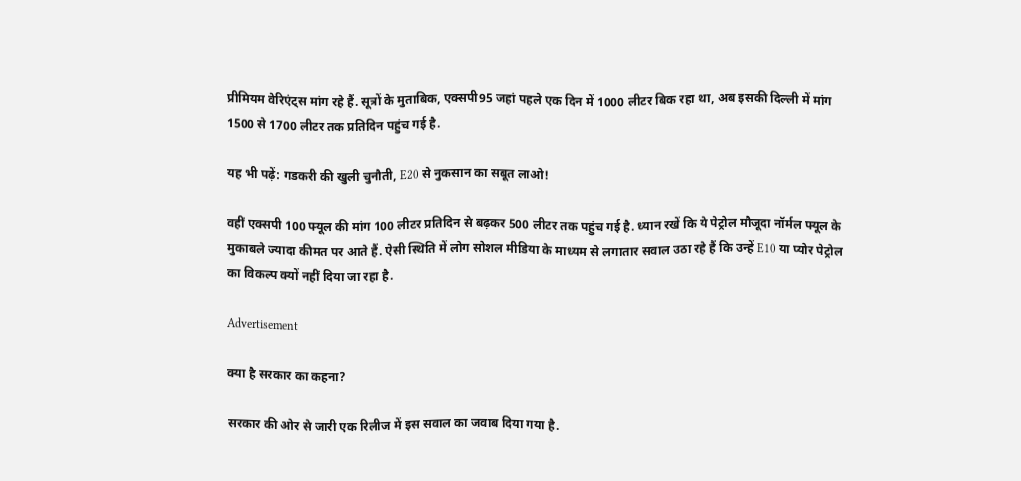प्रीमियम वेरिएंट्स मांग रहे हैं. सूत्रों के मुताबिक, एक्सपी95 जहां पहले एक दिन में 1000 लीटर बिक रहा था, अब इसकी दिल्ली में मांग 1500 से 1700 लीटर तक प्रतिदिन पहुंच गई है.

यह भी पढ़ें: गडकरी की खुली चुनौती, E20 से नुकसान का सबूत लाओ!

वहीं एक्सपी 100 फ्यूल की मांग 100 लीटर प्रतिदिन से बढ़कर 500 लीटर तक पहुंच गई है. ध्यान रखें कि ये पेट्रोल मौजूदा नॉर्मल फ्यूल के मुकाबले ज्यादा कीमत पर आते हैं. ऐसी स्थिति में लोग सोशल मीडिया के माध्यम से लगातार सवाल उठा रहे हैं कि उन्हें E10 या प्योर पेट्रोल का विकल्प क्यों नहीं दिया जा रहा है.

Advertisement

क्या है सरकार का कहना?

सरकार की ओर से जारी एक रिलीज में इस सवाल का जवाब दिया गया है.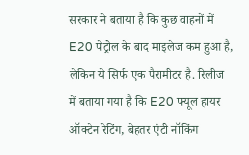सरकार ने बताया है कि कुछ वाहनों में E20 पेट्रोल के बाद माइलेज कम हुआ है, लेकिन ये सिर्फ एक पैरामीटर है. रिलीज में बताया गया है कि E20 फ्यूल हायर ऑक्टेन रेटिंग, बेहतर एंटी नॉकिंग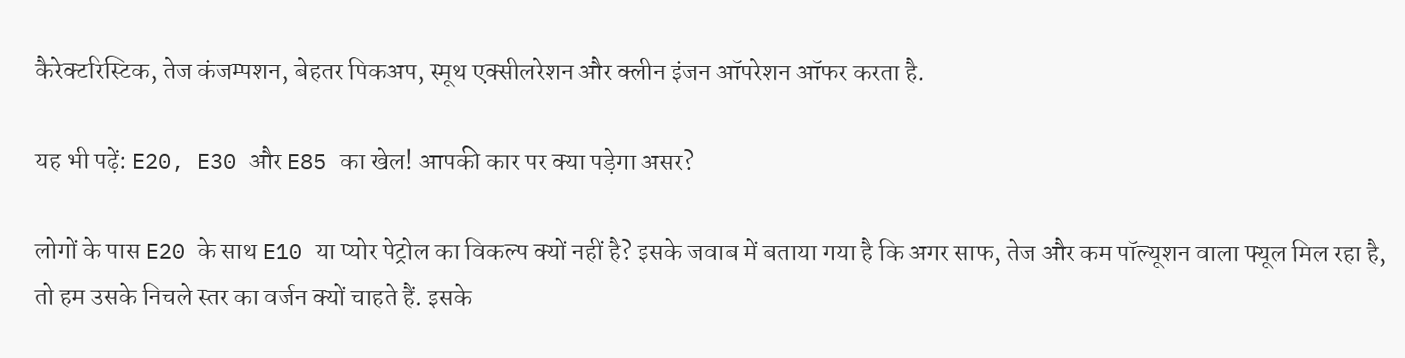कैरेक्टरिस्टिक, तेज कंजम्पशन, बेहतर पिकअप, स्मूथ एक्सीलरेशन और क्लीन इंजन ऑपरेशन ऑफर करता है.

यह भी पढ़ें: E20, E30 और E85 का खेल! आपकी कार पर क्या पड़ेगा असर?

लोगों के पास E20 के साथ E10 या प्योर पेट्रोल का विकल्प क्यों नहीं है? इसके जवाब में बताया गया है कि अगर साफ, तेज और कम पॉल्यूशन वाला फ्यूल मिल रहा है, तो हम उसके निचले स्तर का वर्जन क्यों चाहते हैं. इसके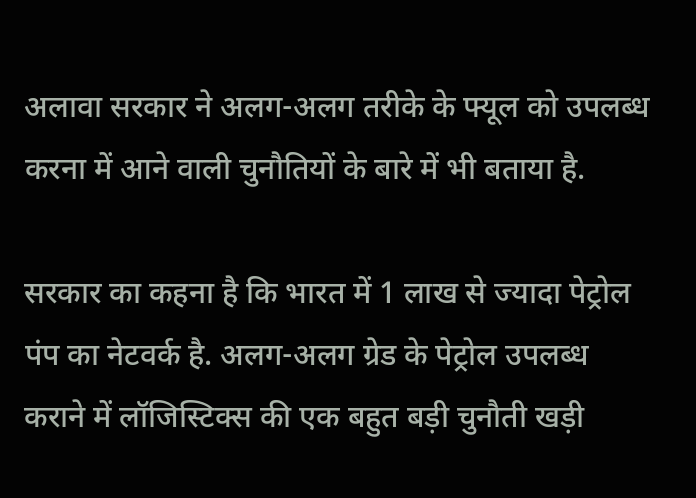अलावा सरकार ने अलग-अलग तरीके के फ्यूल को उपलब्ध करना में आने वाली चुनौतियों के बारे में भी बताया है.

सरकार का कहना है कि भारत में 1 लाख से ज्यादा पेट्रोल पंप का नेटवर्क है. अलग-अलग ग्रेड के पेट्रोल उपलब्ध कराने में लॉजिस्टिक्स की एक बहुत बड़ी चुनौती खड़ी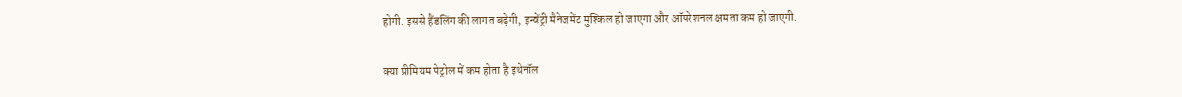होगी. इससे हैंडलिंग की लागत बढ़ेगी, इन्वेंट्री मैनेजमेंट मुश्किल हो जाएगा और ऑपरेशनल क्षमता कम हो जाएगी.

क्या प्रीमियम पेट्रोल में कम होता है इथेनॉल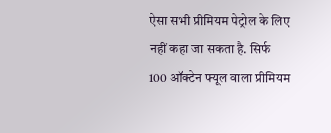ऐसा सभी प्रीमियम पेट्रोल के लिए नहीं कहा जा सकता है. सिर्फ 100 ऑक्टेन फ्यूल वाला प्रीमियम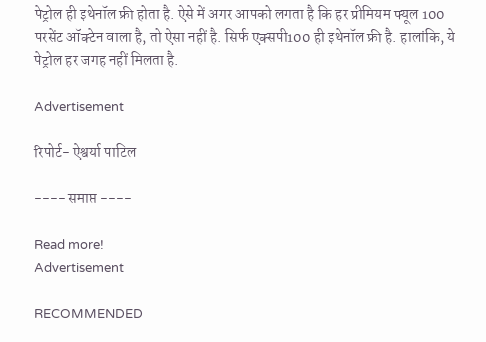पेट्रोल ही इथेनॉल फ्री होता है. ऐसे में अगर आपको लगता है कि हर प्रीमियम फ्यूल 100 परसेंट ऑक्टेन वाला है, तो ऐसा नहीं है. सिर्फ एक्सपी100 ही इथेनॉल फ्री है. हालांकि, ये पेट्रोल हर जगह नहीं मिलता है.

Advertisement

रिपोर्ट- ऐश्वर्या पाटिल

---- समाप्त ----

Read more!
Advertisement

RECOMMENDED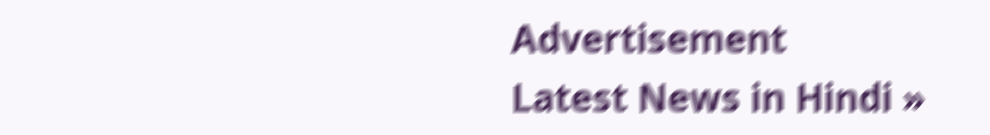Advertisement
Latest News in Hindi »